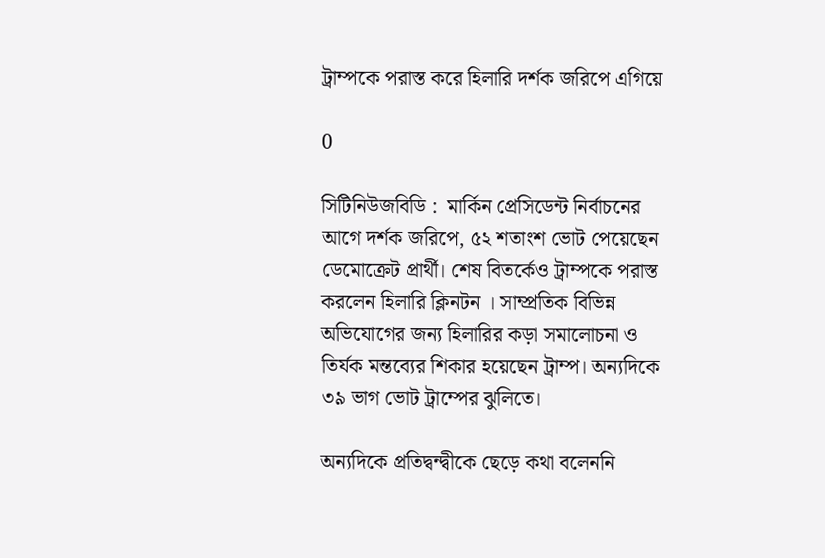ট্রাম্পকে পরাস্ত করে হিলারি দর্শক জরিপে এগিয়ে

0

সিটিনিউজবিডি :  মার্কিন প্রেসিডেন্ট নির্বাচনের আগে দর্শক জরিপে, ৫২ শতাংশ ভোট পেয়েছেন ডেমোক্রেট প্রার্থী। শেষ বিতর্কেও ট্রাম্পকে পরাস্ত করলেন হিলারি ক্লিনটন । সাম্প্রতিক বিভিন্ন অভিযোগের জন্য হিলারির কড়া সমালোচনা ও তির্যক মন্তব্যের শিকার হয়েছেন ট্রাম্প। অন্যদিকে ৩৯ ভাগ ভোট ট্রাম্পের ঝুলিতে।

অন্যদিকে প্রতিদ্বন্দ্বীকে ছেড়ে কথা বলেননি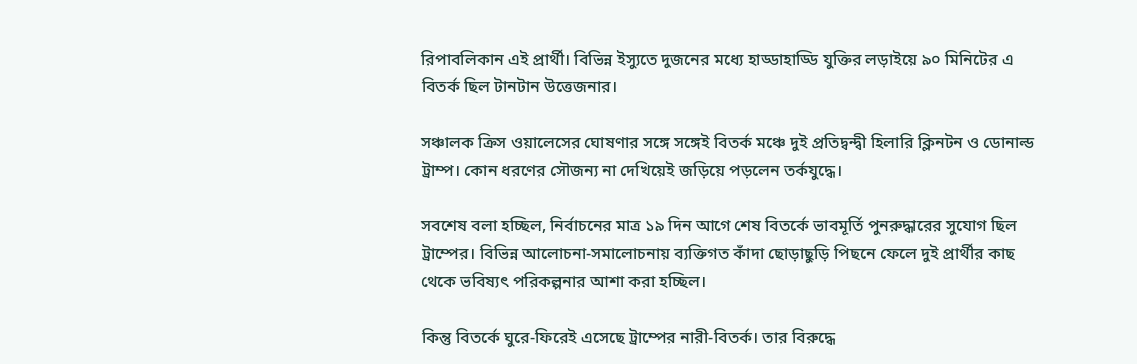রিপাবলিকান এই প্রার্থী। বিভিন্ন ইস্যুতে দুজনের মধ্যে হাড্ডাহাড্ডি যুক্তির লড়াইয়ে ৯০ মিনিটের এ বিতর্ক ছিল টানটান উত্তেজনার।

সঞ্চালক ক্রিস ওয়ালেসের ঘোষণার সঙ্গে সঙ্গেই বিতর্ক মঞ্চে দুই প্রতিদ্বন্দ্বী হিলারি ক্লিনটন ও ডোনাল্ড ট্রাম্প। কোন ধরণের সৌজন্য না দেখিয়েই জড়িয়ে পড়লেন তর্কযুদ্ধে।

সবশেষ বলা হচ্ছিল, নির্বাচনের মাত্র ১৯ দিন আগে শেষ বিতর্কে ভাবমূর্তি পুনরুদ্ধারের সুযোগ ছিল ট্রাম্পের। বিভিন্ন আলোচনা-সমালোচনায় ব্যক্তিগত কাঁদা ছোড়াছুড়ি পিছনে ফেলে দুই প্রার্থীর কাছ থেকে ভবিষ্যৎ পরিকল্পনার আশা করা হচ্ছিল।

কিন্তু বিতর্কে ঘুরে-ফিরেই এসেছে ট্রাম্পের নারী-বিতর্ক। তার বিরুদ্ধে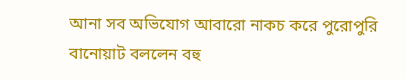আনা সব অভিযোগ আবারো নাকচ করে পুরোপুরি বানোয়াট বললেন বহু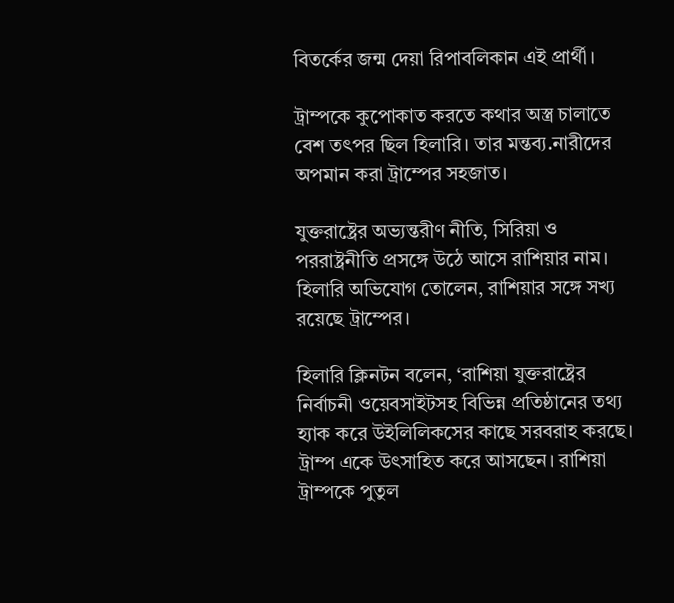বিতর্কের জন্ম দেয়া রিপাবলিকান এই প্রার্থী।

ট্রাম্পকে কুপোকাত করতে কথার অস্ত্র চালাতে বেশ তৎপর ছিল হিলারি। তার মন্তব্য.নারীদের অপমান করা ট্রাম্পের সহজাত।

যুক্তরাষ্ট্রের অভ্যন্তরীণ নীতি, সিরিয়া ও পররাষ্ট্রনীতি প্রসঙ্গে উঠে আসে রাশিয়ার নাম। হিলারি অভিযোগ তোলেন, রাশিয়ার সঙ্গে সখ্য রয়েছে ট্রাম্পের।

হিলারি ক্লিনটন বলেন, ‘রাশিয়া যুক্তরাষ্ট্রের নির্বাচনী ওয়েবসাইটসহ বিভিন্ন প্রতিষ্ঠানের তথ্য হ্যাক করে উইলিলিকসের কাছে সরবরাহ করছে। ট্রাম্প একে উৎসাহিত করে আসছেন। রাশিয়া ট্রাম্পকে পুতুল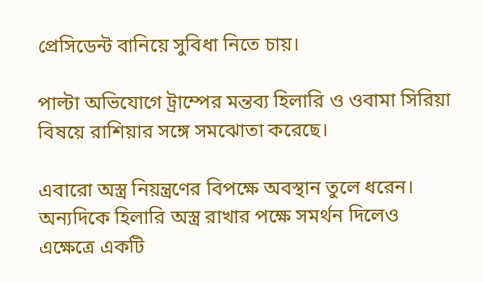প্রেসিডেন্ট বানিয়ে সুবিধা নিতে চায়।

পাল্টা অভিযোগে ট্রাম্পের মন্তব্য হিলারি ও ওবামা সিরিয়া বিষয়ে রাশিয়ার সঙ্গে সমঝোতা করেছে।

এবারো অস্ত্র নিয়ন্ত্রণের বিপক্ষে অবস্থান তুলে ধরেন। অন্যদিকে হিলারি অস্ত্র রাখার পক্ষে সমর্থন দিলেও এক্ষেত্রে একটি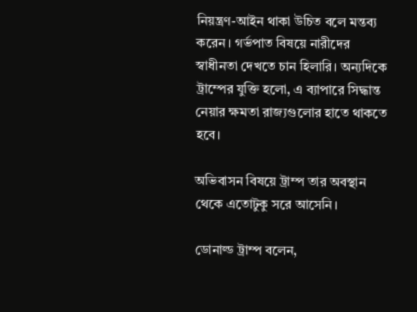নিয়ন্ত্রণ-আইন থাকা উচিত বলে মন্তব্য করেন। গর্ভপাত বিষয়ে নারীদের স্বাধীনতা দেখতে চান হিলারি। অন্যদিকে ট্রাম্পের যুক্তি হলো, এ ব্যাপারে সিদ্ধান্ত নেয়ার ক্ষমতা রাজ্যগুলোর হাতে থাকতে হবে।

অভিবাসন বিষয়ে ট্রাম্প তার অবস্থান থেকে এতোটুকু সরে আসেনি।

ডোনাল্ড ট্রাম্প বলেন,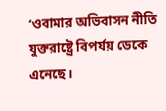‘ওবামার অভিবাসন নীতি যুক্তরাষ্ট্রে বিপর্যয় ডেকে এনেছে।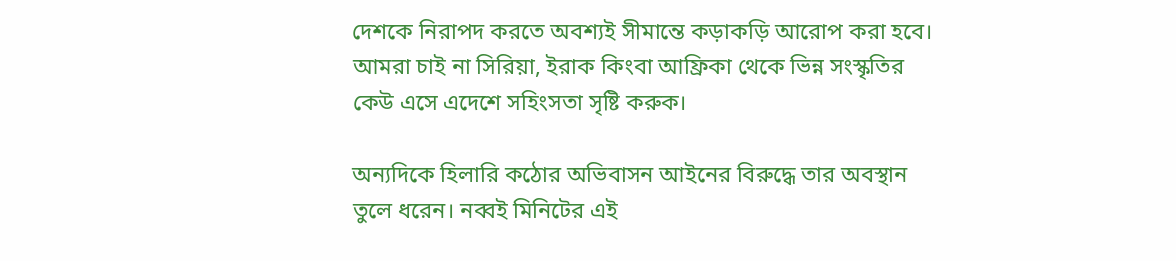দেশকে নিরাপদ করতে অবশ্যই সীমান্তে কড়াকড়ি আরোপ করা হবে। আমরা চাই না সিরিয়া, ইরাক কিংবা আফ্রিকা থেকে ভিন্ন সংস্কৃতির কেউ এসে এদেশে সহিংসতা সৃষ্টি করুক।

অন্যদিকে হিলারি কঠোর অভিবাসন আইনের বিরুদ্ধে তার অবস্থান তুলে ধরেন। নব্বই মিনিটের এই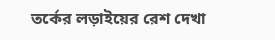তর্কের লড়াইয়ের রেশ দেখা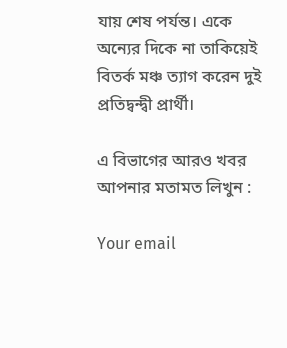যায় শেষ পর্যন্ত। একে অন্যের দিকে না তাকিয়েই বিতর্ক মঞ্চ ত্যাগ করেন দুই প্রতিদ্বন্দ্বী প্রার্থী।

এ বিভাগের আরও খবর
আপনার মতামত লিখুন :

Your email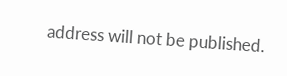address will not be published.